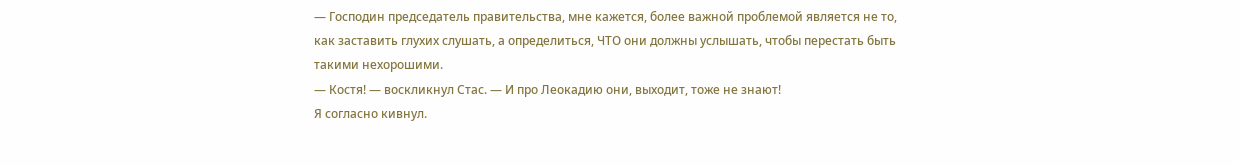— Господин председатель правительства, мне кажется, более важной проблемой является не то, как заставить глухих слушать, а определиться, ЧТО они должны услышать, чтобы перестать быть такими нехорошими.
— Костя! — воскликнул Стас. — И про Леокадию они, выходит, тоже не знают!
Я согласно кивнул.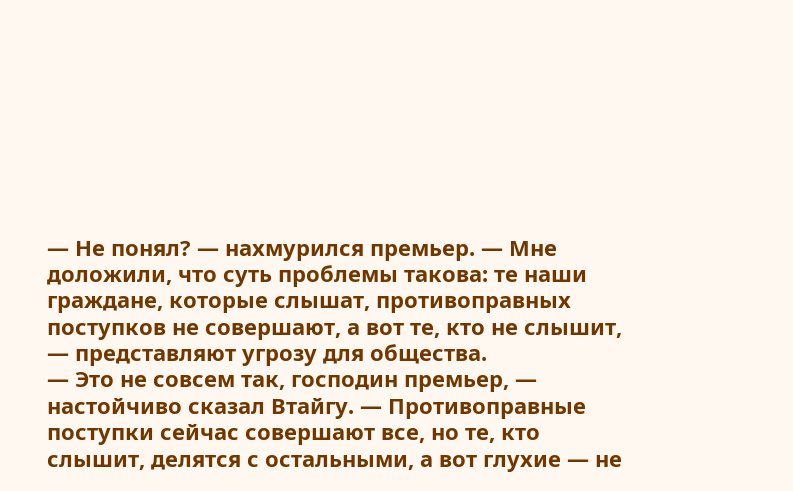— Не понял? — нахмурился премьер. — Мне доложили, что суть проблемы такова: те наши граждане, которые слышат, противоправных поступков не совершают, а вот те, кто не слышит, — представляют угрозу для общества.
— Это не совсем так, господин премьер, — настойчиво сказал Втайгу. — Противоправные поступки сейчас совершают все, но те, кто слышит, делятся с остальными, а вот глухие — не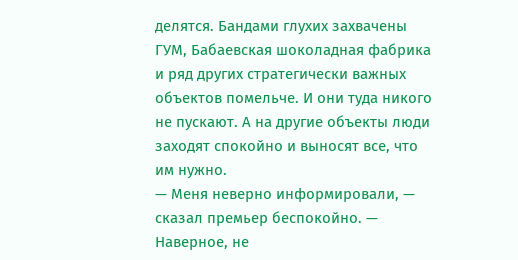делятся. Бандами глухих захвачены ГУМ, Бабаевская шоколадная фабрика и ряд других стратегически важных объектов помельче. И они туда никого не пускают. А на другие объекты люди заходят спокойно и выносят все, что им нужно.
— Меня неверно информировали, — сказал премьер беспокойно. — Наверное, не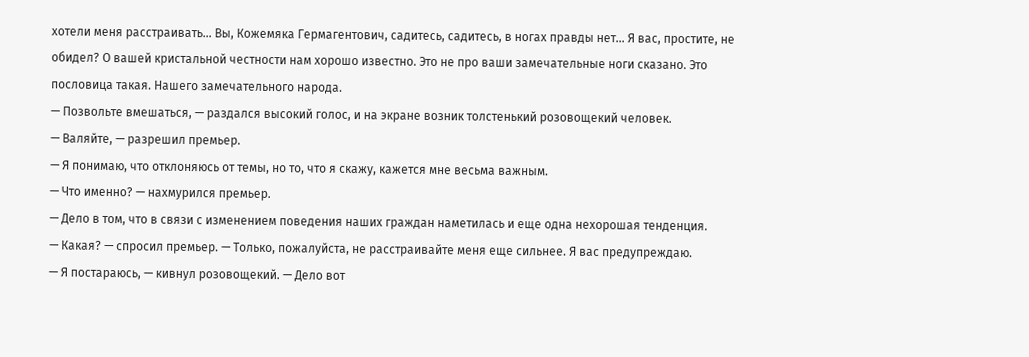хотели меня расстраивать… Вы, Кожемяка Гермагентович, садитесь, садитесь, в ногах правды нет… Я вас, простите, не обидел? О вашей кристальной честности нам хорошо известно. Это не про ваши замечательные ноги сказано. Это пословица такая. Нашего замечательного народа.
— Позвольте вмешаться, — раздался высокий голос, и на экране возник толстенький розовощекий человек.
— Валяйте, — разрешил премьер.
— Я понимаю, что отклоняюсь от темы, но то, что я скажу, кажется мне весьма важным.
— Что именно? — нахмурился премьер.
— Дело в том, что в связи с изменением поведения наших граждан наметилась и еще одна нехорошая тенденция.
— Какая? — спросил премьер. — Только, пожалуйста, не расстраивайте меня еще сильнее. Я вас предупреждаю.
— Я постараюсь, — кивнул розовощекий. — Дело вот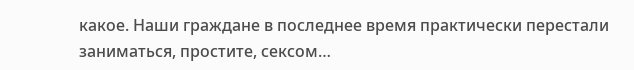какое. Наши граждане в последнее время практически перестали заниматься, простите, сексом…